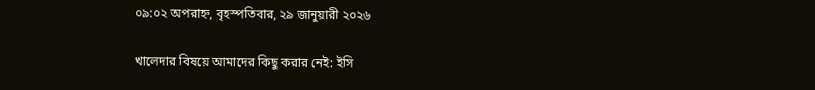০৯:০২ অপরাহ্ন, বৃহস্পতিবার, ২৯ জানুয়ারী ২০২৬

খালেদার বিষয়ে আমাদের কিছু করার নেই: ইসি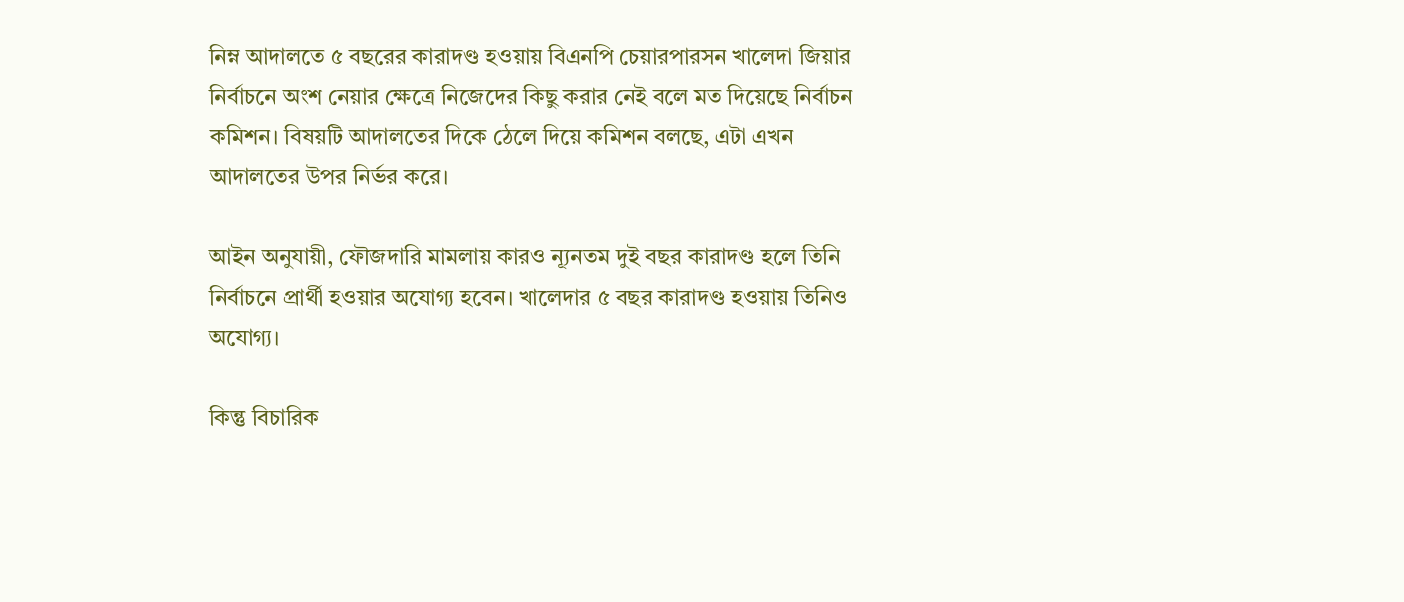নিম্ন আদালতে ৫ বছরের কারাদণ্ড হওয়ায় বিএনপি চেয়ারপারসন খালেদা জিয়ার নির্বাচনে অংশ নেয়ার ক্ষেত্রে নিজেদের কিছু করার নেই বলে মত দিয়েছে নির্বাচন কমিশন। বিষয়টি আদালতের দিকে ঠেলে দিয়ে কমিশন বলছে, এটা এখন আদালতের উপর নির্ভর করে।

আইন অনুযায়ী, ফৌজদারি মামলায় কারও ন্যূনতম দুই বছর কারাদণ্ড হলে তিনি নির্বাচনে প্রার্থী হওয়ার অযোগ্য হবেন। খালেদার ৫ বছর কারাদণ্ড হওয়ায় তিনিও অযোগ্য।

কিন্তু বিচারিক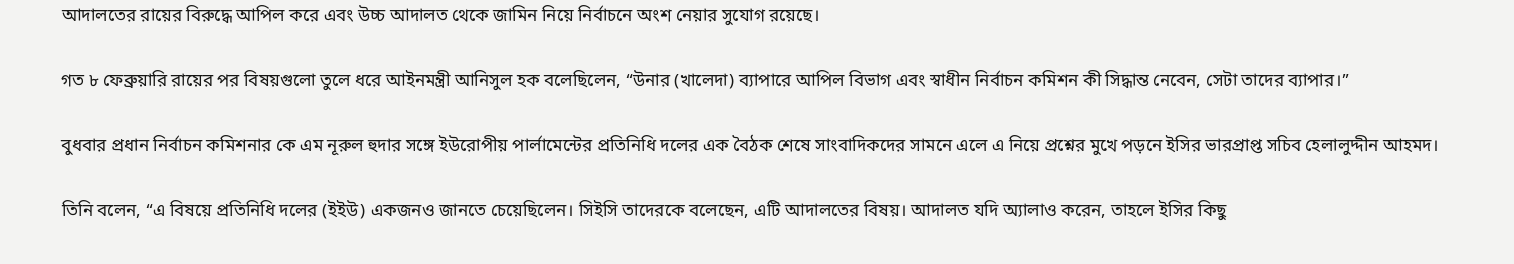আদালতের রায়ের বিরুদ্ধে আপিল করে এবং উচ্চ আদালত থেকে জামিন নিয়ে নির্বাচনে অংশ নেয়ার সুযোগ রয়েছে।

গত ৮ ফেব্রুয়ারি রায়ের পর বিষয়গুলো তুলে ধরে আইনমন্ত্রী আনিসুল হক বলেছিলেন, “উনার (খালেদা) ব্যাপারে আপিল বিভাগ এবং স্বাধীন নির্বাচন কমিশন কী সিদ্ধান্ত নেবেন, সেটা তাদের ব্যাপার।”

বুধবার প্রধান নির্বাচন কমিশনার কে এম নূরুল হুদার সঙ্গে ইউরোপীয় পার্লামেন্টের প্রতিনিধি দলের এক বৈঠক শেষে সাংবাদিকদের সামনে এলে এ নিয়ে প্রশ্নের মুখে পড়নে ইসির ভারপ্রাপ্ত সচিব হেলালুদ্দীন আহমদ।

তিনি বলেন, “এ বিষয়ে প্রতিনিধি দলের (ইইউ) একজনও জানতে চেয়েছিলেন। সিইসি তাদেরকে বলেছেন, এটি আদালতের বিষয়। আদালত যদি অ্যালাও করেন, তাহলে ইসির কিছু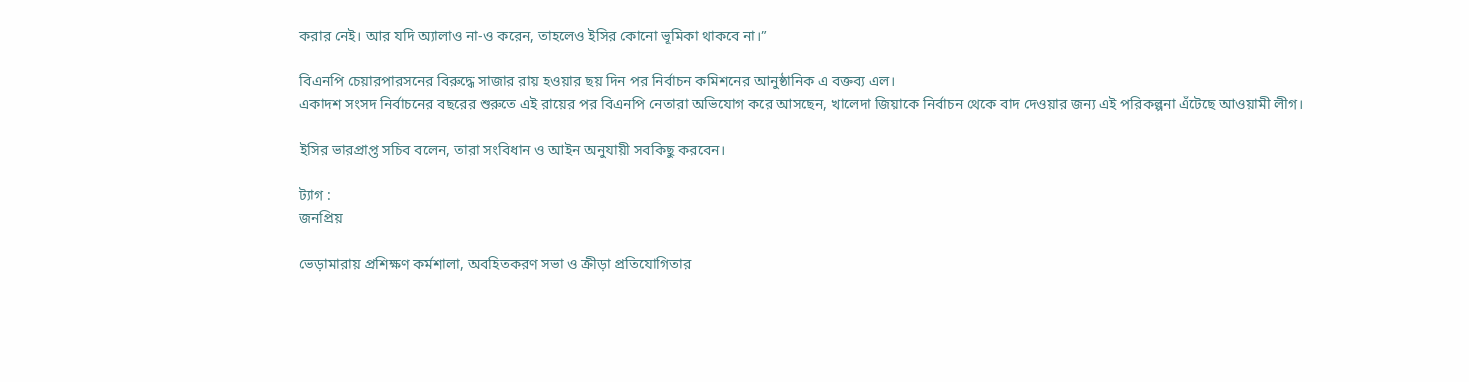করার নেই। আর যদি অ্যালাও না-ও করেন, তাহলেও ইসির কোনো ভূমিকা থাকবে না।”

বিএনপি চেয়ারপারসনের বিরুদ্ধে সাজার রায় হওয়ার ছয় দিন পর নির্বাচন কমিশনের আনুষ্ঠানিক এ বক্তব্য এল।
একাদশ সংসদ নির্বাচনের বছরের শুরুতে এই রায়ের পর বিএনপি নেতারা অভিযোগ করে আসছেন, খালেদা জিয়াকে নির্বাচন থেকে বাদ দেওয়ার জন্য এই পরিকল্পনা এঁটেছে আওয়ামী লীগ।

ইসির ভারপ্রাপ্ত সচিব বলেন, তারা সংবিধান ও আইন অনুযায়ী সবকিছু করবেন।

ট্যাগ :
জনপ্রিয়

ভেড়ামারায় প্রশিক্ষণ কর্মশালা, অবহিতকরণ সভা ও ক্রীড়া প্রতিযোগিতার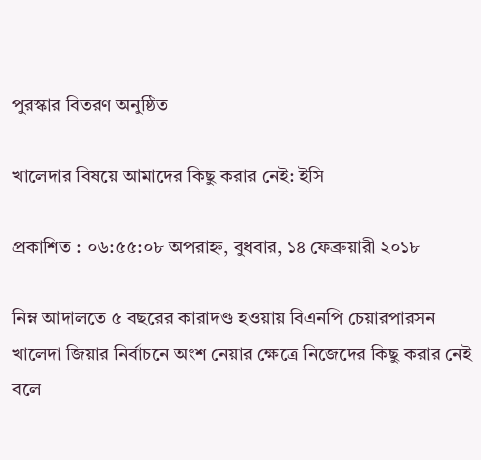পুরস্কার বিতরণ অনুষ্ঠিত

খালেদার বিষয়ে আমাদের কিছু করার নেই: ইসি

প্রকাশিত : ০৬:৫৫:০৮ অপরাহ্ন, বুধবার, ১৪ ফেব্রুয়ারী ২০১৮

নিম্ন আদালতে ৫ বছরের কারাদণ্ড হওয়ায় বিএনপি চেয়ারপারসন খালেদা জিয়ার নির্বাচনে অংশ নেয়ার ক্ষেত্রে নিজেদের কিছু করার নেই বলে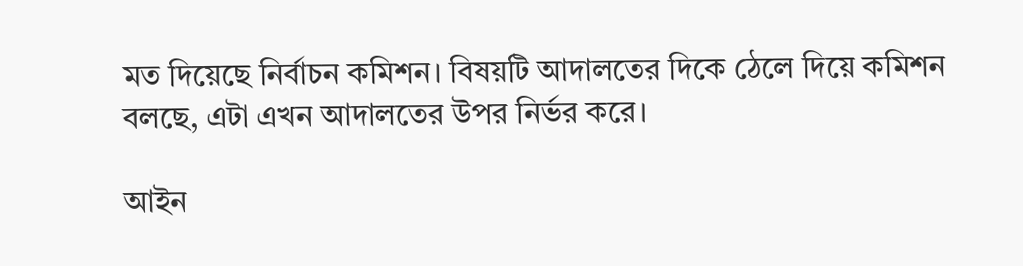মত দিয়েছে নির্বাচন কমিশন। বিষয়টি আদালতের দিকে ঠেলে দিয়ে কমিশন বলছে, এটা এখন আদালতের উপর নির্ভর করে।

আইন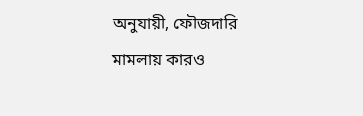অনুযায়ী, ফৌজদারি মামলায় কারও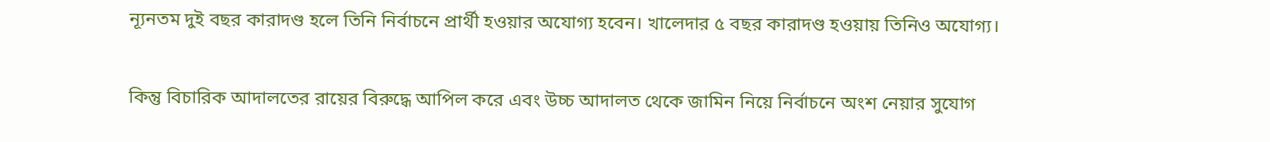ন্যূনতম দুই বছর কারাদণ্ড হলে তিনি নির্বাচনে প্রার্থী হওয়ার অযোগ্য হবেন। খালেদার ৫ বছর কারাদণ্ড হওয়ায় তিনিও অযোগ্য।

কিন্তু বিচারিক আদালতের রায়ের বিরুদ্ধে আপিল করে এবং উচ্চ আদালত থেকে জামিন নিয়ে নির্বাচনে অংশ নেয়ার সুযোগ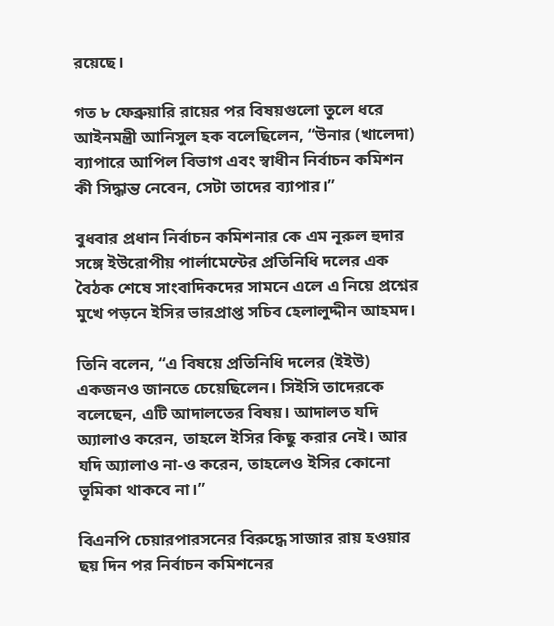রয়েছে।

গত ৮ ফেব্রুয়ারি রায়ের পর বিষয়গুলো তুলে ধরে আইনমন্ত্রী আনিসুল হক বলেছিলেন, “উনার (খালেদা) ব্যাপারে আপিল বিভাগ এবং স্বাধীন নির্বাচন কমিশন কী সিদ্ধান্ত নেবেন, সেটা তাদের ব্যাপার।”

বুধবার প্রধান নির্বাচন কমিশনার কে এম নূরুল হুদার সঙ্গে ইউরোপীয় পার্লামেন্টের প্রতিনিধি দলের এক বৈঠক শেষে সাংবাদিকদের সামনে এলে এ নিয়ে প্রশ্নের মুখে পড়নে ইসির ভারপ্রাপ্ত সচিব হেলালুদ্দীন আহমদ।

তিনি বলেন, “এ বিষয়ে প্রতিনিধি দলের (ইইউ) একজনও জানতে চেয়েছিলেন। সিইসি তাদেরকে বলেছেন, এটি আদালতের বিষয়। আদালত যদি অ্যালাও করেন, তাহলে ইসির কিছু করার নেই। আর যদি অ্যালাও না-ও করেন, তাহলেও ইসির কোনো ভূমিকা থাকবে না।”

বিএনপি চেয়ারপারসনের বিরুদ্ধে সাজার রায় হওয়ার ছয় দিন পর নির্বাচন কমিশনের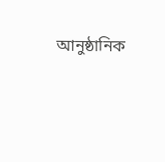আনুষ্ঠানিক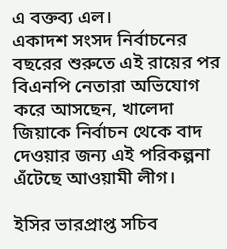এ বক্তব্য এল।
একাদশ সংসদ নির্বাচনের বছরের শুরুতে এই রায়ের পর বিএনপি নেতারা অভিযোগ করে আসছেন, খালেদা জিয়াকে নির্বাচন থেকে বাদ দেওয়ার জন্য এই পরিকল্পনা এঁটেছে আওয়ামী লীগ।

ইসির ভারপ্রাপ্ত সচিব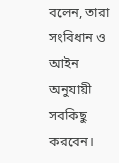বলেন, তারা সংবিধান ও আইন অনুযায়ী সবকিছু করবেন।